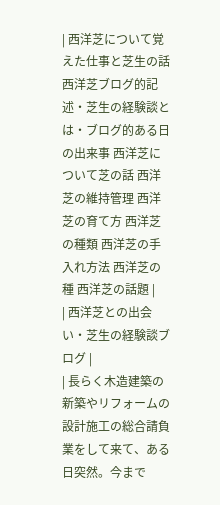| 西洋芝について覚えた仕事と芝生の話西洋芝ブログ的記述・芝生の経験談とは・ブログ的ある日の出来事 西洋芝について芝の話 西洋芝の維持管理 西洋芝の育て方 西洋芝の種類 西洋芝の手入れ方法 西洋芝の種 西洋芝の話題 |
| 西洋芝との出会い・芝生の経験談ブログ |
| 長らく木造建築の新築やリフォームの設計施工の総合請負業をして来て、ある日突然。今まで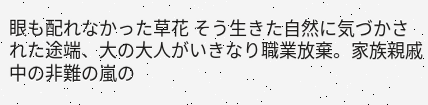眼も配れなかった草花 そう生きた自然に気づかされた途端、大の大人がいきなり職業放棄。家族親戚中の非難の嵐の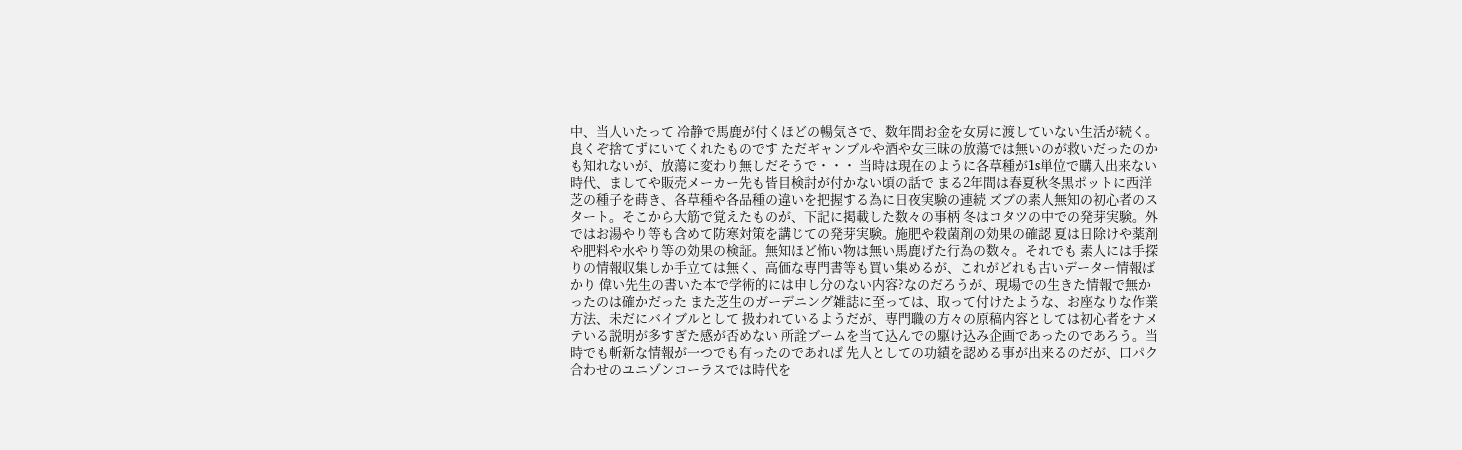中、当人いたって 冷静で馬鹿が付くほどの暢気さで、数年間お金を女房に渡していない生活が続く。良くぞ捨てずにいてくれたものです ただギャンブルや酒や女三昧の放蕩では無いのが救いだったのかも知れないが、放蕩に変わり無しだそうで・・・ 当時は現在のように各草種が1s単位で購入出来ない時代、ましてや販売メーカー先も皆目検討が付かない頃の話で まる2年間は春夏秋冬黒ポットに西洋芝の種子を蒔き、各草種や各品種の違いを把握する為に日夜実験の連続 ズブの素人無知の初心者のスタート。そこから大筋で覚えたものが、下記に掲載した数々の事柄 冬はコタツの中での発芽実験。外ではお湯やり等も含めて防寒対策を講じての発芽実験。施肥や殺菌剤の効果の確認 夏は日除けや薬剤や肥料や水やり等の効果の検証。無知ほど怖い物は無い馬鹿げた行為の数々。それでも 素人には手探りの情報収集しか手立ては無く、高価な専門書等も買い集めるが、これがどれも古いデーター情報ばかり 偉い先生の書いた本で学術的には申し分のない内容?なのだろうが、現場での生きた情報で無かったのは確かだった また芝生のガーデニング雑誌に至っては、取って付けたような、お座なりな作業方法、未だにバイブルとして 扱われているようだが、専門職の方々の原稿内容としては初心者をナメテいる説明が多すぎた感が否めない 所詮ブームを当て込んでの駆け込み企画であったのであろう。当時でも斬新な情報が一つでも有ったのであれば 先人としての功績を認める事が出来るのだが、口パク合わせのユニゾンコーラスでは時代を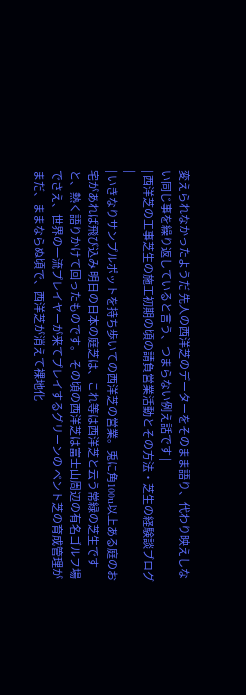変えられなかったようだ 先人の西洋芝のデーターをそのまま語り、代わり映えしない同じ事を繰り返していると言う、つまらない例え話です |
| 西洋芝の工事芝生の施工初期の頃の請負営業活動とその方法・芝生の経験談ブログ |
| いきなりサンプルポットを持ち歩いての西洋芝の営業。兎に角100u以上ある庭のお宅があれば飛び込み 明日の日本の庭芝は、これ等は西洋芝と云う常緑の芝生ですと、熱く語りかけて回ったものです。 その頃の西洋芝は富士山周辺の有名ゴルフ場でさえ、世界の一流プレイヤーが来てプレイするグリーンの ベント芝の育成管理がまだ、ままならぬ頃で、西洋芝が消えて裸地化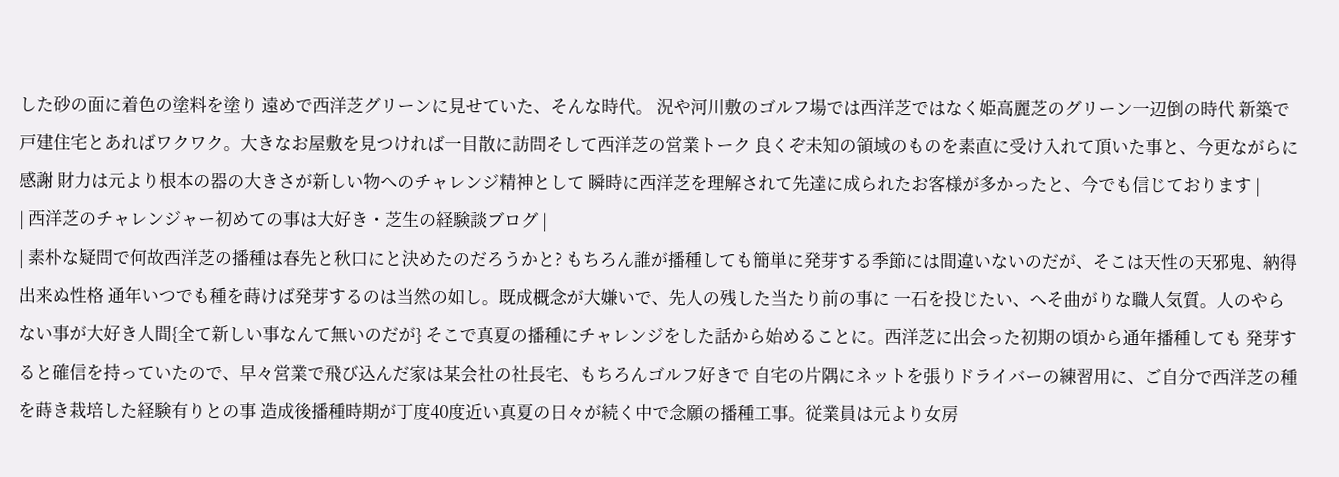した砂の面に着色の塗料を塗り 遠めで西洋芝グリーンに見せていた、そんな時代。 況や河川敷のゴルフ場では西洋芝ではなく姫高麗芝のグリーン一辺倒の時代 新築で戸建住宅とあればワクワク。大きなお屋敷を見つければ一目散に訪問そして西洋芝の営業トーク 良くぞ未知の領域のものを素直に受け入れて頂いた事と、今更ながらに感謝 財力は元より根本の器の大きさが新しい物へのチャレンジ精神として 瞬時に西洋芝を理解されて先達に成られたお客様が多かったと、今でも信じております |
| 西洋芝のチャレンジャー初めての事は大好き・芝生の経験談ブログ |
| 素朴な疑問で何故西洋芝の播種は春先と秋口にと決めたのだろうかと? もちろん誰が播種しても簡単に発芽する季節には間違いないのだが、そこは天性の天邪鬼、納得出来ぬ性格 通年いつでも種を蒔けば発芽するのは当然の如し。既成概念が大嫌いで、先人の残した当たり前の事に 一石を投じたい、へそ曲がりな職人気質。人のやらない事が大好き人間{全て新しい事なんて無いのだが} そこで真夏の播種にチャレンジをした話から始めることに。西洋芝に出会った初期の頃から通年播種しても 発芽すると確信を持っていたので、早々営業で飛び込んだ家は某会社の社長宅、もちろんゴルフ好きで 自宅の片隅にネットを張りドライバーの練習用に、ご自分で西洋芝の種を蒔き栽培した経験有りとの事 造成後播種時期が丁度40度近い真夏の日々が続く中で念願の播種工事。従業員は元より女房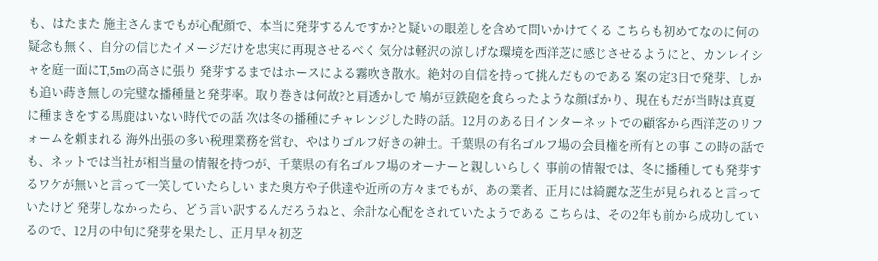も、はたまた 施主さんまでもが心配顔で、本当に発芽するんですか?と疑いの眼差しを含めて問いかけてくる こちらも初めてなのに何の疑念も無く、自分の信じたイメージだけを忠実に再現させるべく 気分は軽沢の涼しげな環境を西洋芝に感じさせるようにと、カンレイシャを庭一面にT,5mの高さに張り 発芽するまではホースによる霧吹き散水。絶対の自信を持って挑んだものである 案の定3日で発芽、しかも追い蒔き無しの完璧な播種量と発芽率。取り巻きは何故?と肩透かしで 鳩が豆鉄砲を食らったような顔ばかり、現在もだが当時は真夏に種まきをする馬鹿はいない時代での話 次は冬の播種にチャレンジした時の話。12月のある日インターネットでの顧客から西洋芝のリフォームを頼まれる 海外出張の多い税理業務を営む、やはりゴルフ好きの紳士。千葉県の有名ゴルフ場の会員権を所有との事 この時の話でも、ネットでは当社が相当量の情報を持つが、千葉県の有名ゴルフ場のオーナーと親しいらしく 事前の情報では、冬に播種しても発芽するワケが無いと言って一笑していたらしい また奥方や子供達や近所の方々までもが、あの業者、正月には綺麗な芝生が見られると言っていたけど 発芽しなかったら、どう言い訳するんだろうねと、余計な心配をされていたようである こちらは、その2年も前から成功しているので、12月の中旬に発芽を果たし、正月早々初芝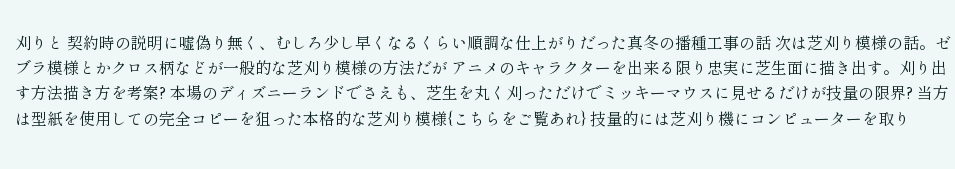刈りと 契約時の説明に嘘偽り無く、むしろ少し早くなるくらい順調な仕上がりだった真冬の播種工事の話 次は芝刈り模様の話。ゼブラ模様とかクロス柄などが一般的な芝刈り模様の方法だが アニメのキャラクターを出来る限り忠実に芝生面に描き出す。刈り出す方法描き方を考案? 本場のディズニーランドでさえも、芝生を丸く刈っただけでミッキーマウスに見せるだけが技量の限界? 当方は型紙を使用しての完全コピーを狙った本格的な芝刈り模様{こちらをご覧あれ} 技量的には芝刈り機にコンピューターを取り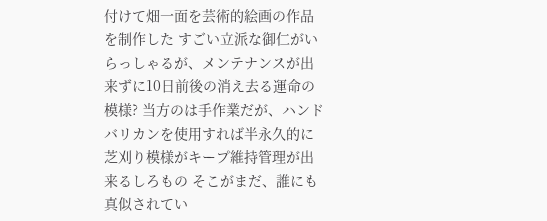付けて畑一面を芸術的絵画の作品を制作した すごい立派な御仁がいらっしゃるが、メンテナンスが出来ずに10日前後の消え去る運命の模様? 当方のは手作業だが、ハンドバリカンを使用すれば半永久的に芝刈り模様がキープ維持管理が出来るしろもの そこがまだ、誰にも真似されてい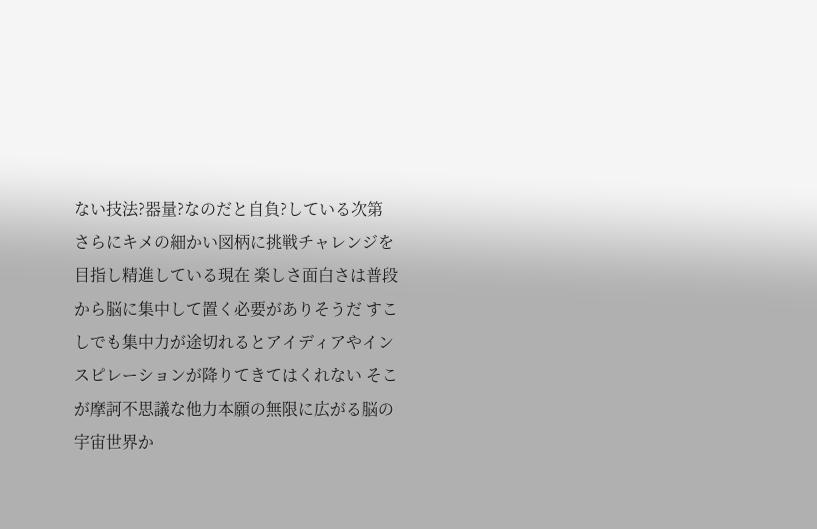ない技法?器量?なのだと自負?している次第 さらにキメの細かい図柄に挑戦チャレンジを目指し精進している現在 楽しさ面白さは普段から脳に集中して置く必要がありそうだ すこしでも集中力が途切れるとアイディアやインスピレーションが降りてきてはくれない そこが摩訶不思議な他力本願の無限に広がる脳の宇宙世界か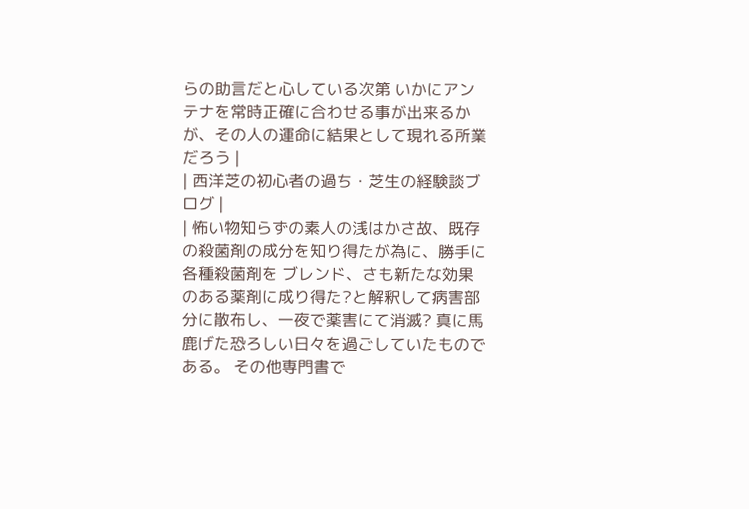らの助言だと心している次第 いかにアンテナを常時正確に合わせる事が出来るかが、その人の運命に結果として現れる所業だろう |
| 西洋芝の初心者の過ち・芝生の経験談ブログ |
| 怖い物知らずの素人の浅はかさ故、既存の殺菌剤の成分を知り得たが為に、勝手に各種殺菌剤を ブレンド、さも新たな効果のある薬剤に成り得た?と解釈して病害部分に散布し、一夜で薬害にて消滅? 真に馬鹿げた恐ろしい日々を過ごしていたものである。 その他専門書で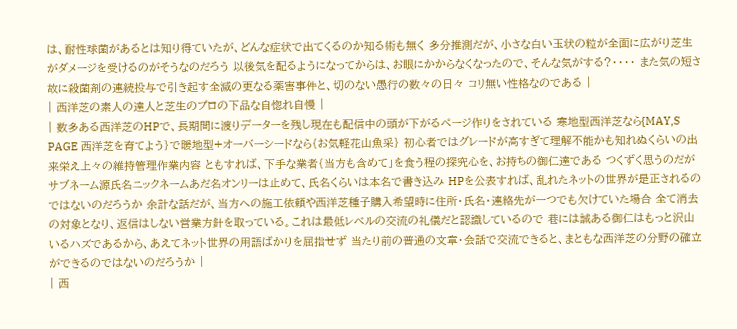は、耐性球菌があるとは知り得ていたが、どんな症状で出てくるのか知る術も無く 多分推測だが、小さな白い玉状の粒が全面に広がり芝生がダメージを受けるのがそうなのだろう 以後気を配るようになってからは、お眼にかからなくなったので、そんな気がする?・・・・ また気の短さ故に殺菌剤の連続投与で引き起す全滅の更なる薬害事件と、切のない愚行の数々の日々 コリ無い性格なのである |
| 西洋芝の素人の達人と芝生のプロの下品な自惚れ自慢 |
| 数多ある西洋芝のHPで、長期間に渡りデーターを残し現在も配信中の頭が下がるページ作りをされている 寒地型西洋芝なら{MAY,S PAGE 西洋芝を育てよう}で暖地型+オーバーシードなら{お気軽花山魚采} 初心者ではグレードが高すぎて理解不能かも知れぬくらいの出来栄え上々の維持管理作業内容 ともすれば、下手な業者{当方も含めて」を食う程の探究心を、お持ちの御仁達である つくずく思うのだがサブネーム源氏名ニックネームあだ名オンリーは止めて、氏名くらいは本名で書き込み HPを公表すれば、乱れたネットの世界が是正されるのではないのだろうか 余計な話だが、当方への施工依頼や西洋芝種子購入希望時に住所・氏名・連絡先が一つでも欠けていた場合 全て消去の対象となり、返信はしない営業方針を取っている。これは最低レベルの交流の礼儀だと認識しているので 巷には誠ある御仁はもっと沢山いるハズであるから、あえてネット世界の用語ばかりを屈指せず 当たり前の普通の文章・会話で交流できると、まともな西洋芝の分野の確立ができるのではないのだろうか |
| 西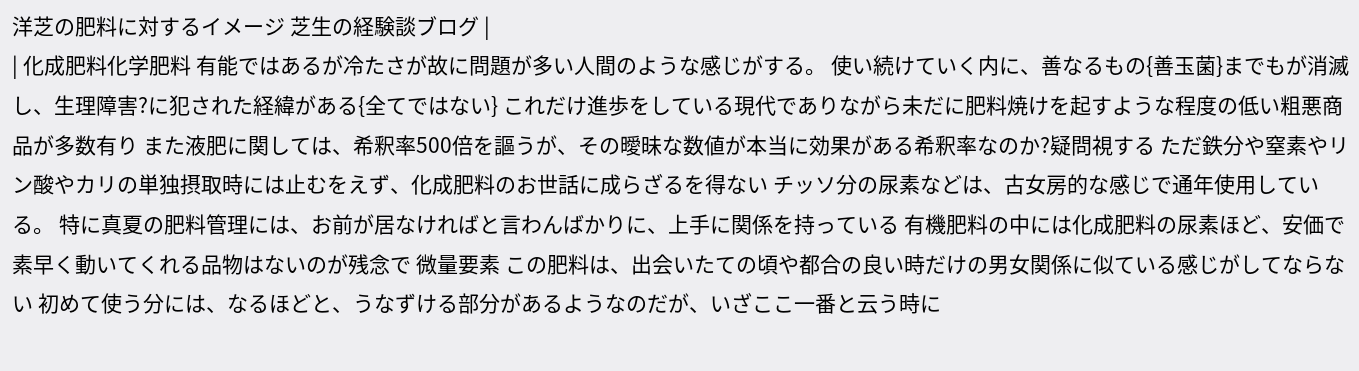洋芝の肥料に対するイメージ 芝生の経験談ブログ |
| 化成肥料化学肥料 有能ではあるが冷たさが故に問題が多い人間のような感じがする。 使い続けていく内に、善なるもの{善玉菌}までもが消滅し、生理障害?に犯された経緯がある{全てではない} これだけ進歩をしている現代でありながら未だに肥料焼けを起すような程度の低い粗悪商品が多数有り また液肥に関しては、希釈率500倍を謳うが、その曖昧な数値が本当に効果がある希釈率なのか?疑問視する ただ鉄分や窒素やリン酸やカリの単独摂取時には止むをえず、化成肥料のお世話に成らざるを得ない チッソ分の尿素などは、古女房的な感じで通年使用している。 特に真夏の肥料管理には、お前が居なければと言わんばかりに、上手に関係を持っている 有機肥料の中には化成肥料の尿素ほど、安価で素早く動いてくれる品物はないのが残念で 微量要素 この肥料は、出会いたての頃や都合の良い時だけの男女関係に似ている感じがしてならない 初めて使う分には、なるほどと、うなずける部分があるようなのだが、いざここ一番と云う時に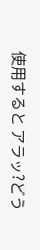使用すると アラッ?どう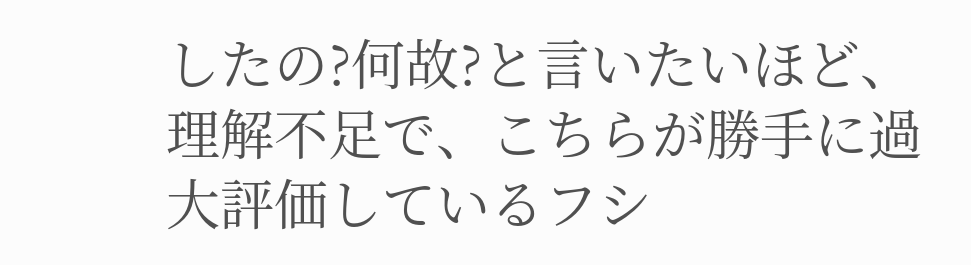したの?何故?と言いたいほど、理解不足で、こちらが勝手に過大評価しているフシ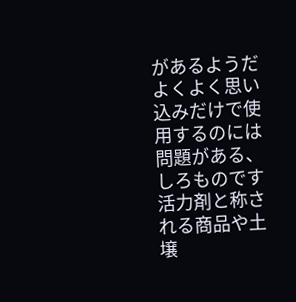があるようだ よくよく思い込みだけで使用するのには問題がある、しろものです 活力剤と称される商品や土壌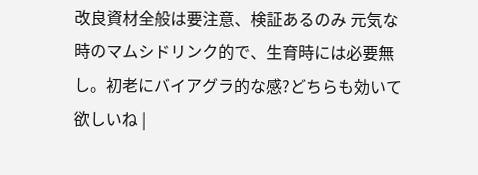改良資材全般は要注意、検証あるのみ 元気な時のマムシドリンク的で、生育時には必要無し。初老にバイアグラ的な感?どちらも効いて欲しいね |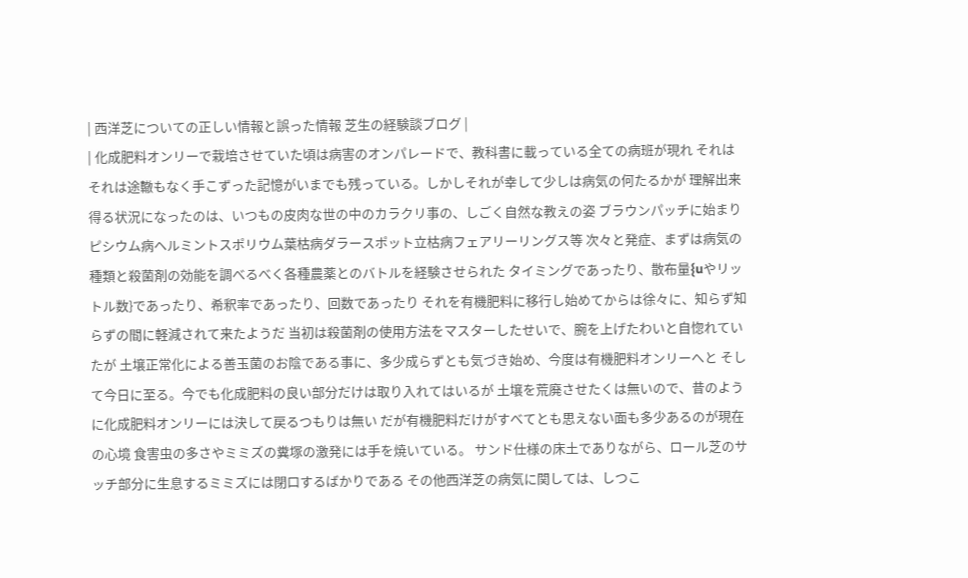| 西洋芝についての正しい情報と誤った情報 芝生の経験談ブログ |
| 化成肥料オンリーで栽培させていた頃は病害のオンパレードで、教科書に載っている全ての病班が現れ それはそれは途轍もなく手こずった記憶がいまでも残っている。しかしそれが幸して少しは病気の何たるかが 理解出来得る状況になったのは、いつもの皮肉な世の中のカラクリ事の、しごく自然な教えの姿 ブラウンパッチに始まりピシウム病ヘルミントスポリウム葉枯病ダラースポット立枯病フェアリーリングス等 次々と発症、まずは病気の種類と殺菌剤の効能を調べるべく各種農薬とのバトルを経験させられた タイミングであったり、散布量{uやリットル数}であったり、希釈率であったり、回数であったり それを有機肥料に移行し始めてからは徐々に、知らず知らずの間に軽減されて来たようだ 当初は殺菌剤の使用方法をマスターしたせいで、腕を上げたわいと自惚れていたが 土壌正常化による善玉菌のお陰である事に、多少成らずとも気づき始め、今度は有機肥料オンリーへと そして今日に至る。今でも化成肥料の良い部分だけは取り入れてはいるが 土壌を荒廃させたくは無いので、昔のように化成肥料オンリーには決して戻るつもりは無い だが有機肥料だけがすべてとも思えない面も多少あるのが現在の心境 食害虫の多さやミミズの糞塚の激発には手を焼いている。 サンド仕様の床土でありながら、ロール芝のサッチ部分に生息するミミズには閉口するばかりである その他西洋芝の病気に関しては、しつこ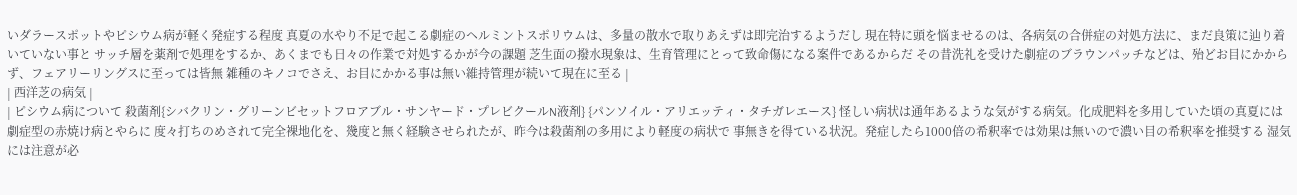いダラースポットやピシウム病が軽く発症する程度 真夏の水やり不足で起こる劇症のヘルミントスポリウムは、多量の散水で取りあえずは即完治するようだし 現在特に頭を悩ませるのは、各病気の合併症の対処方法に、まだ良策に辿り着いていない事と サッチ層を薬剤で処理をするか、あくまでも日々の作業で対処するかが今の課題 芝生面の撥水現象は、生育管理にとって致命傷になる案件であるからだ その昔洗礼を受けた劇症のブラウンパッチなどは、殆どお目にかからず、フェアリーリングスに至っては皆無 雑種のキノコでさえ、お目にかかる事は無い維持管理が続いて現在に至る |
| 西洋芝の病気 |
| ピシウム病について 殺菌剤{シバクリン・グリーンビセットフロアブル・サンヤード・プレビクールN液剤} {パンソイル・アリエッティ・タチガレエース} 怪しい病状は通年あるような気がする病気。化成肥料を多用していた頃の真夏には劇症型の赤焼け病とやらに 度々打ちのめされて完全裸地化を、幾度と無く経験させられたが、昨今は殺菌剤の多用により軽度の病状で 事無きを得ている状況。発症したら1000倍の希釈率では効果は無いので濃い目の希釈率を推奨する 湿気には注意が必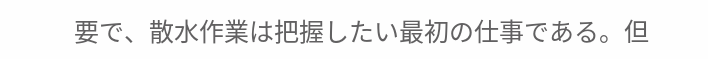要で、散水作業は把握したい最初の仕事である。但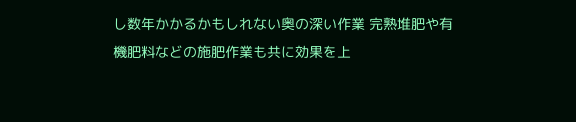し数年かかるかもしれない奥の深い作業 完熟堆肥や有機肥料などの施肥作業も共に効果を上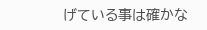げている事は確かな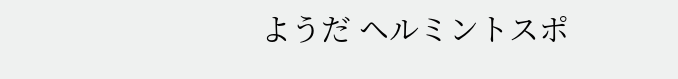ようだ ヘルミントスポ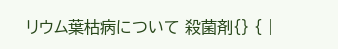リウム葉枯病について 殺菌剤{} { |